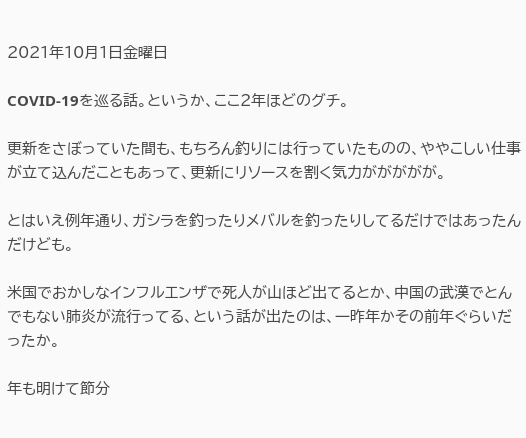2021年10月1日金曜日

COVID-19を巡る話。というか、ここ2年ほどのグチ。

更新をさぼっていた間も、もちろん釣りには行っていたものの、ややこしい仕事が立て込んだこともあって、更新にリソースを割く気力ががががが。

とはいえ例年通り、ガシラを釣ったりメバルを釣ったりしてるだけではあったんだけども。

米国でおかしなインフルエンザで死人が山ほど出てるとか、中国の武漢でとんでもない肺炎が流行ってる、という話が出たのは、一昨年かその前年ぐらいだったか。

年も明けて節分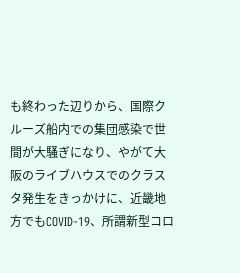も終わった辺りから、国際クルーズ船内での集団感染で世間が大騒ぎになり、やがて大阪のライブハウスでのクラスタ発生をきっかけに、近畿地方でもCOVID-19、所謂新型コロ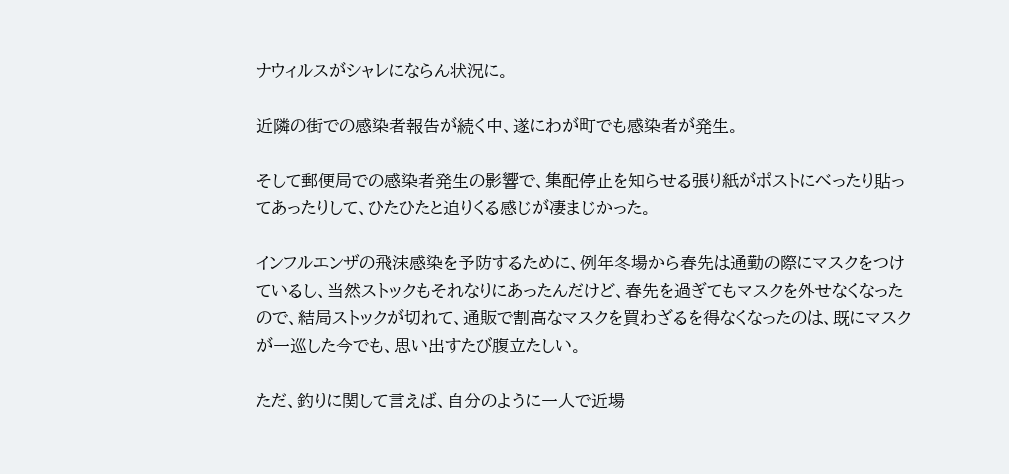ナウィルスがシャレにならん状況に。

近隣の街での感染者報告が続く中、遂にわが町でも感染者が発生。

そして郵便局での感染者発生の影響で、集配停止を知らせる張り紙がポストにべったり貼ってあったりして、ひたひたと迫りくる感じが凄まじかった。

インフルエンザの飛沫感染を予防するために、例年冬場から春先は通勤の際にマスクをつけているし、当然ストックもそれなりにあったんだけど、春先を過ぎてもマスクを外せなくなったので、結局ストックが切れて、通販で割高なマスクを買わざるを得なくなったのは、既にマスクが一巡した今でも、思い出すたび腹立たしい。

ただ、釣りに関して言えば、自分のように一人で近場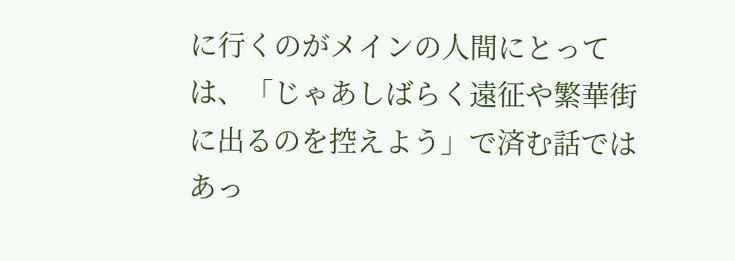に行くのがメインの人間にとっては、「じゃあしばらく遠征や繁華街に出るのを控えよう」で済む話ではあっ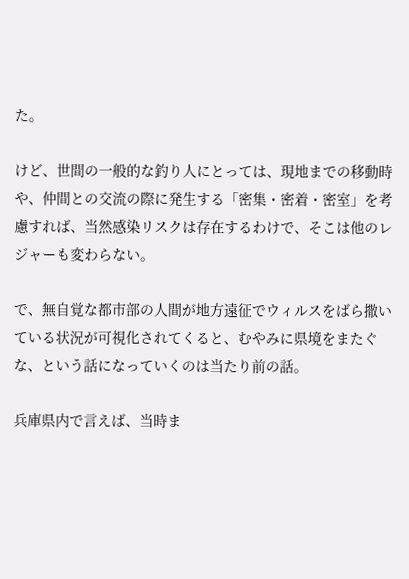た。

けど、世間の一般的な釣り人にとっては、現地までの移動時や、仲間との交流の際に発生する「密集・密着・密室」を考慮すれば、当然感染リスクは存在するわけで、そこは他のレジャーも変わらない。

で、無自覚な都市部の人間が地方遠征でウィルスをばら撒いている状況が可視化されてくると、むやみに県境をまたぐな、という話になっていくのは当たり前の話。

兵庫県内で言えば、当時ま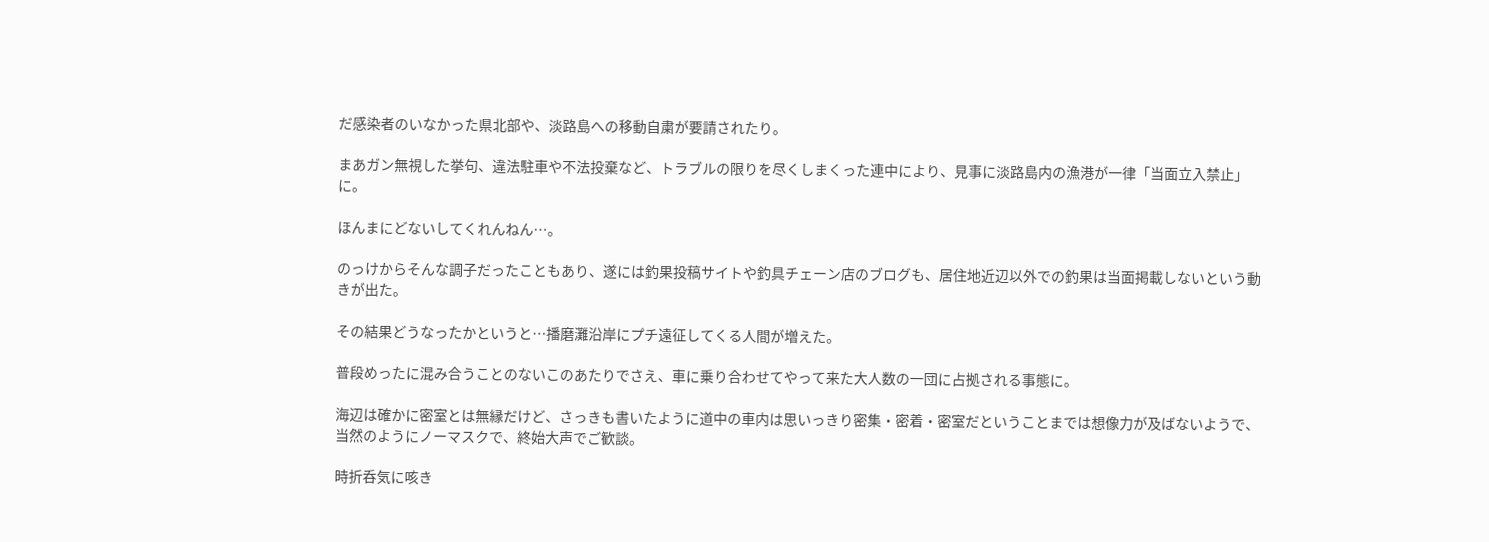だ感染者のいなかった県北部や、淡路島への移動自粛が要請されたり。

まあガン無視した挙句、違法駐車や不法投棄など、トラブルの限りを尽くしまくった連中により、見事に淡路島内の漁港が一律「当面立入禁止」に。

ほんまにどないしてくれんねん…。

のっけからそんな調子だったこともあり、遂には釣果投稿サイトや釣具チェーン店のブログも、居住地近辺以外での釣果は当面掲載しないという動きが出た。

その結果どうなったかというと…播磨灘沿岸にプチ遠征してくる人間が増えた。

普段めったに混み合うことのないこのあたりでさえ、車に乗り合わせてやって来た大人数の一団に占拠される事態に。

海辺は確かに密室とは無縁だけど、さっきも書いたように道中の車内は思いっきり密集・密着・密室だということまでは想像力が及ばないようで、当然のようにノーマスクで、終始大声でご歓談。

時折呑気に咳き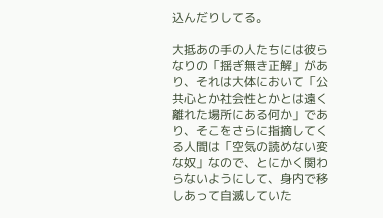込んだりしてる。

大抵あの手の人たちには彼らなりの「揺ぎ無き正解」があり、それは大体において「公共心とか社会性とかとは遠く離れた場所にある何か」であり、そこをさらに指摘してくる人間は「空気の読めない変な奴」なので、とにかく関わらないようにして、身内で移しあって自滅していた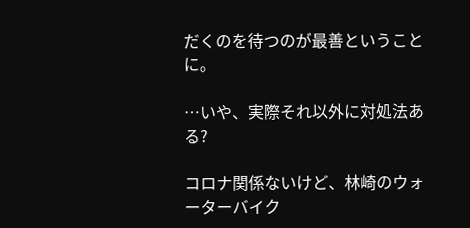だくのを待つのが最善ということに。

…いや、実際それ以外に対処法ある?

コロナ関係ないけど、林崎のウォーターバイク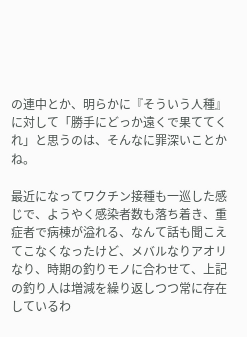の連中とか、明らかに『そういう人種』に対して「勝手にどっか遠くで果ててくれ」と思うのは、そんなに罪深いことかね。

最近になってワクチン接種も一巡した感じで、ようやく感染者数も落ち着き、重症者で病棟が溢れる、なんて話も聞こえてこなくなったけど、メバルなりアオリなり、時期の釣りモノに合わせて、上記の釣り人は増減を繰り返しつつ常に存在しているわ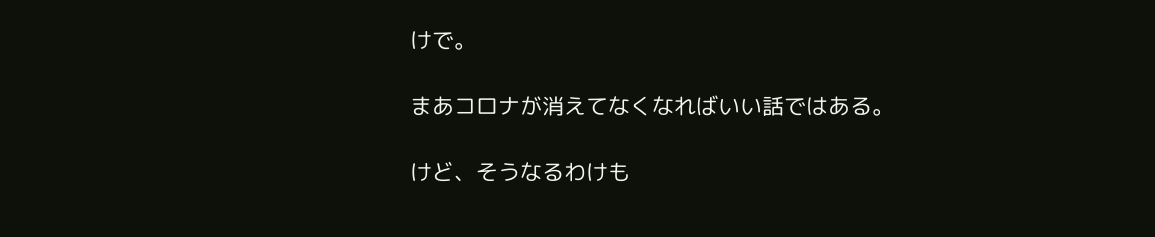けで。

まあコロナが消えてなくなればいい話ではある。

けど、そうなるわけも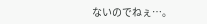ないのでねぇ…。